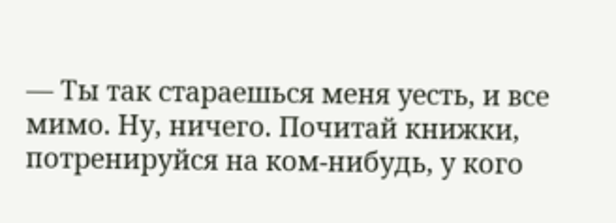— Ты так стараешься меня уесть, и все мимо. Ну, ничего. Почитай книжки, потренируйся на ком-нибудь, у кого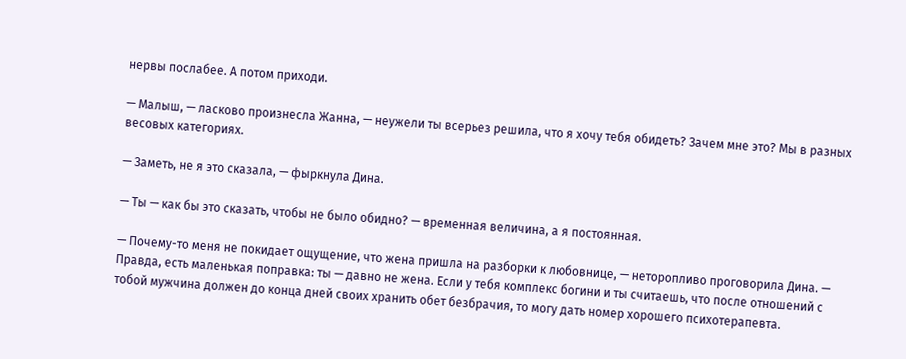нервы послабее. А потом приходи.

— Малыш, — ласково произнесла Жанна, — неужели ты всерьез решила, что я хочу тебя обидеть? Зачем мне это? Мы в разных весовых категориях.

— Заметь, не я это сказала, — фыркнула Дина.

— Ты — как бы это сказать, чтобы не было обидно? — временная величина, а я постоянная.

— Почему-то меня не покидает ощущение, что жена пришла на разборки к любовнице, — неторопливо проговорила Дина. — Правда, есть маленькая поправка: ты — давно не жена. Если у тебя комплекс богини и ты считаешь, что после отношений с тобой мужчина должен до конца дней своих хранить обет безбрачия, то могу дать номер хорошего психотерапевта.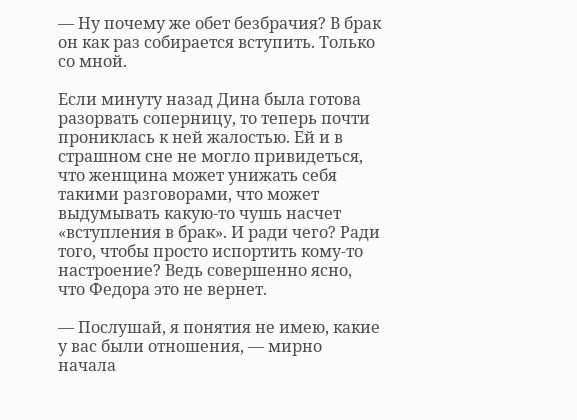— Ну почему же обет безбрачия? В брак он как раз собирается вступить. Только со мной.

Если минуту назад Дина была готова разорвать соперницу, то теперь почти прониклась к ней жалостью. Ей и в страшном сне не могло привидеться, что женщина может унижать себя такими разговорами, что может выдумывать какую-то чушь насчет «вступления в брак». И ради чего? Ради того, чтобы просто испортить кому-то настроение? Ведь совершенно ясно, что Федора это не вернет.

— Послушай, я понятия не имею, какие у вас были отношения, — мирно начала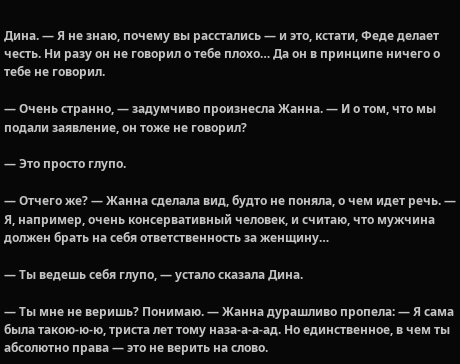Дина. — Я не знаю, почему вы расстались — и это, кстати, Феде делает честь. Ни разу он не говорил о тебе плохо… Да он в принципе ничего о тебе не говорил.

— Очень странно, — задумчиво произнесла Жанна. — И о том, что мы подали заявление, он тоже не говорил?

— Это просто глупо.

— Отчего же? — Жанна сделала вид, будто не поняла, о чем идет речь. — Я, например, очень консервативный человек, и считаю, что мужчина должен брать на себя ответственность за женщину…

— Ты ведешь себя глупо, — устало сказала Дина.

— Ты мне не веришь? Понимаю. — Жанна дурашливо пропела: — Я сама была такою-ю-ю, триста лет тому наза-а-а-ад. Но единственное, в чем ты абсолютно права — это не верить на слово.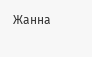Жанна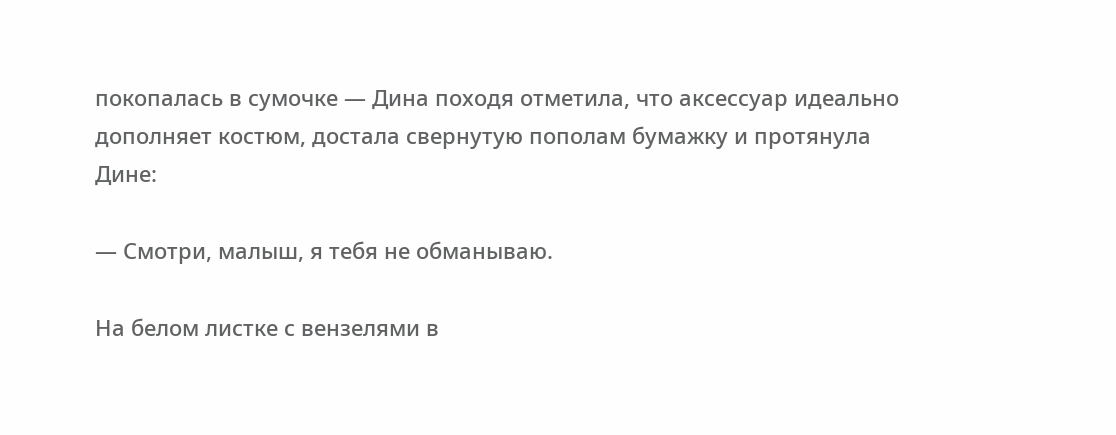покопалась в сумочке — Дина походя отметила, что аксессуар идеально дополняет костюм, достала свернутую пополам бумажку и протянула Дине:

— Смотри, малыш, я тебя не обманываю.

На белом листке с вензелями в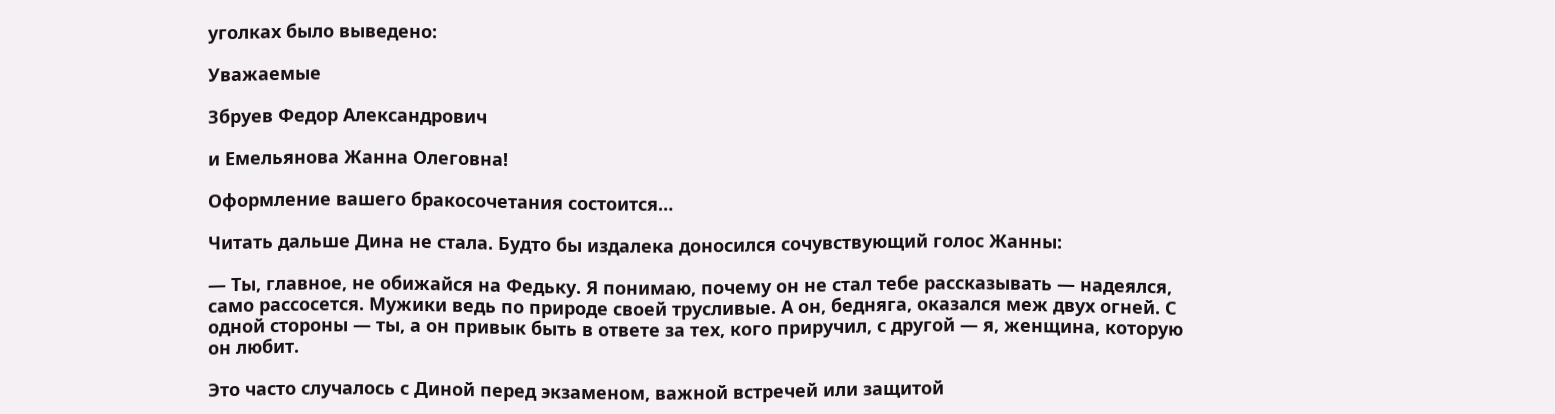уголках было выведено:

Уважаемые

Збруев Федор Александрович

и Емельянова Жанна Олеговна!

Оформление вашего бракосочетания состоится…

Читать дальше Дина не стала. Будто бы издалека доносился сочувствующий голос Жанны:

— Ты, главное, не обижайся на Федьку. Я понимаю, почему он не стал тебе рассказывать — надеялся, само рассосется. Мужики ведь по природе своей трусливые. А он, бедняга, оказался меж двух огней. С одной стороны — ты, а он привык быть в ответе за тех, кого приручил, с другой — я, женщина, которую он любит.

Это часто случалось с Диной перед экзаменом, важной встречей или защитой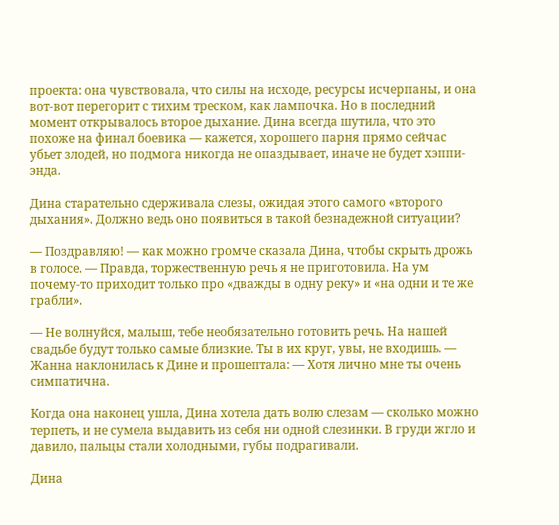проекта: она чувствовала, что силы на исходе, ресурсы исчерпаны, и она вот-вот перегорит с тихим треском, как лампочка. Но в последний момент открывалось второе дыхание. Дина всегда шутила, что это похоже на финал боевика — кажется, хорошего парня прямо сейчас убьет злодей, но подмога никогда не опаздывает, иначе не будет хэппи-энда.

Дина старательно сдерживала слезы, ожидая этого самого «второго дыхания». Должно ведь оно появиться в такой безнадежной ситуации?

— Поздравляю! — как можно громче сказала Дина, чтобы скрыть дрожь в голосе. — Правда, торжественную речь я не приготовила. На ум почему-то приходит только про «дважды в одну реку» и «на одни и те же грабли».

— Не волнуйся, малыш, тебе необязательно готовить речь. На нашей свадьбе будут только самые близкие. Ты в их круг, увы, не входишь. — Жанна наклонилась к Дине и прошептала: — Хотя лично мне ты очень симпатична.

Когда она наконец ушла, Дина хотела дать волю слезам — сколько можно терпеть, и не сумела выдавить из себя ни одной слезинки. В груди жгло и давило, пальцы стали холодными, губы подрагивали.

Дина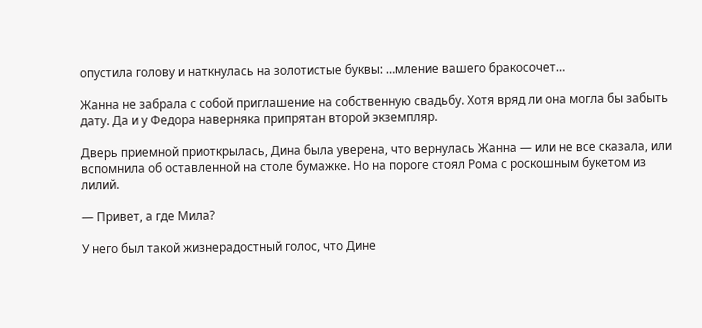опустила голову и наткнулась на золотистые буквы: …мление вашего бракосочет…

Жанна не забрала с собой приглашение на собственную свадьбу. Хотя вряд ли она могла бы забыть дату. Да и у Федора наверняка припрятан второй экземпляр.

Дверь приемной приоткрылась, Дина была уверена, что вернулась Жанна — или не все сказала, или вспомнила об оставленной на столе бумажке. Но на пороге стоял Рома с роскошным букетом из лилий.

— Привет, а где Мила?

У него был такой жизнерадостный голос, что Дине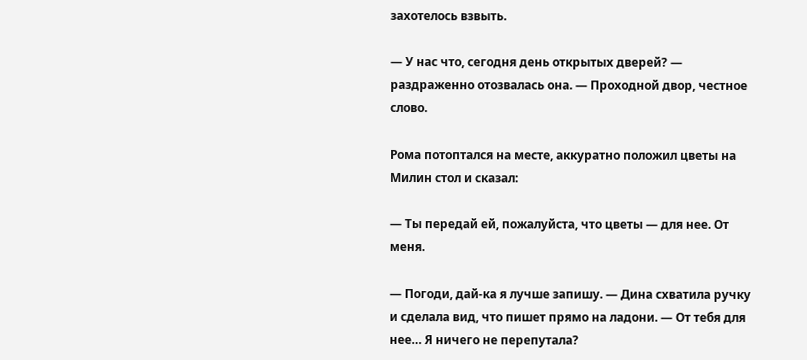захотелось взвыть.

— У нас что, сегодня день открытых дверей? — раздраженно отозвалась она. — Проходной двор, честное слово.

Рома потоптался на месте, аккуратно положил цветы на Милин стол и сказал:

— Ты передай ей, пожалуйста, что цветы — для нее. От меня.

— Погоди, дай-ка я лучше запишу. — Дина схватила ручку и сделала вид, что пишет прямо на ладони. — От тебя для нее… Я ничего не перепутала?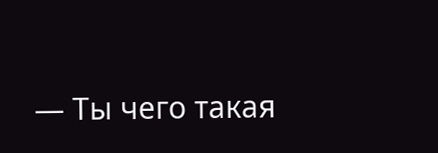— Ты чего такая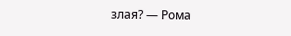злая? — Рома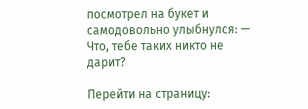посмотрел на букет и самодовольно улыбнулся: — Что, тебе таких никто не дарит?

Перейти на страницу: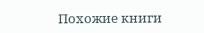Похожие книги